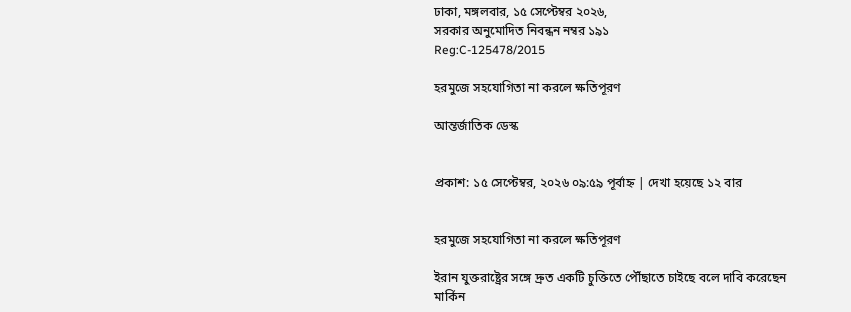ঢাকা, মঙ্গলবার, ১৫ সেপ্টেম্বর ২০২৬,
সরকার অনুমোদিত নিবন্ধন নম্বর ১৯১
Reg:C-125478/2015

হরমুজে সহযোগিতা না করলে ক্ষতিপূরণ

আন্তর্জাতিক ডেস্ক


প্রকাশ: ১৫ সেপ্টেম্বর, ২০২৬ ০৯:৫৯ পূর্বাহ্ন | দেখা হয়েছে ১২ বার


হরমুজে সহযোগিতা না করলে ক্ষতিপূরণ

ইরান যুক্তরাষ্ট্রের সঙ্গে দ্রুত একটি চুক্তিতে পৌঁছাতে চাইছে বলে দাবি করেছেন মার্কিন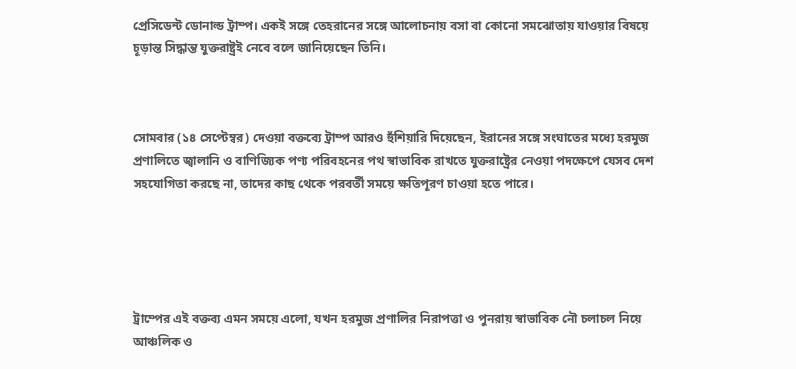প্রেসিডেন্ট ডোনাল্ড ট্রাম্প। একই সঙ্গে তেহরানের সঙ্গে আলোচনায় বসা বা কোনো সমঝোতায় যাওয়ার বিষয়ে চূড়ান্ত সিদ্ধান্ত যুক্তরাষ্ট্রই নেবে বলে জানিয়েছেন তিনি।



সোমবার (১৪ সেপ্টেম্বর) দেওয়া বক্তব্যে ট্রাম্প আরও হুঁশিয়ারি দিয়েছেন, ইরানের সঙ্গে সংঘাতের মধ্যে হরমুজ প্রণালিতে জ্বালানি ও বাণিজ্যিক পণ্য পরিবহনের পথ স্বাভাবিক রাখতে যুক্তরাষ্ট্রের নেওয়া পদক্ষেপে যেসব দেশ সহযোগিতা করছে না, তাদের কাছ থেকে পরবর্তী সময়ে ক্ষতিপূরণ চাওয়া হতে পারে।





ট্রাম্পের এই বক্তব্য এমন সময়ে এলো, যখন হরমুজ প্রণালির নিরাপত্তা ও পুনরায় স্বাভাবিক নৌ চলাচল নিয়ে আঞ্চলিক ও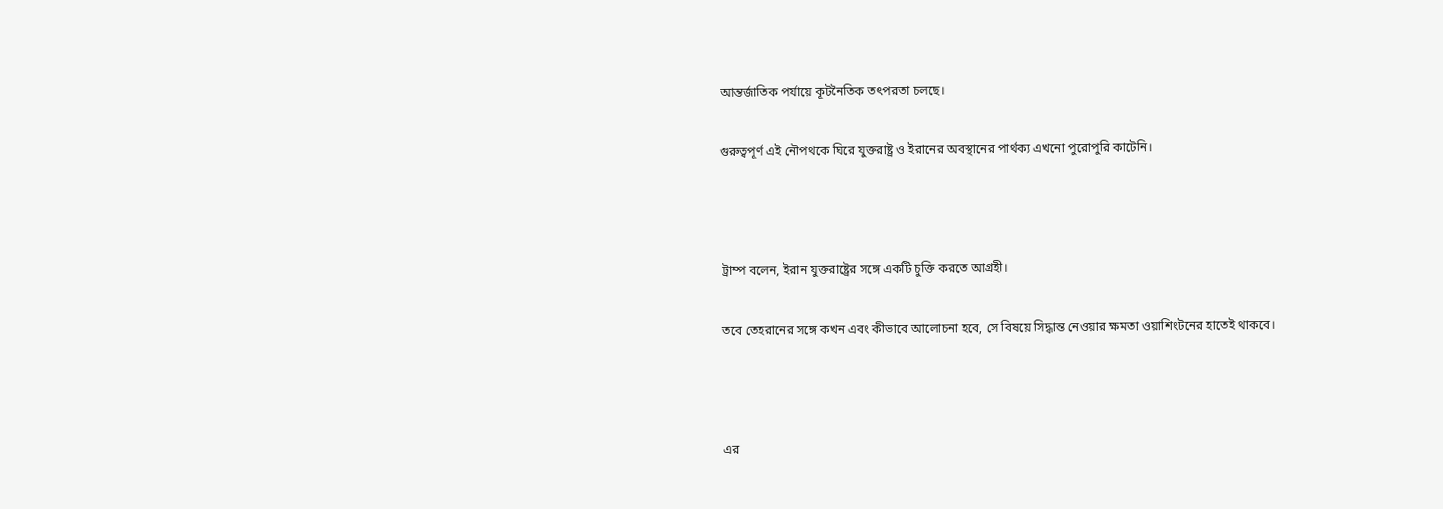আন্তর্জাতিক পর্যায়ে কূটনৈতিক তৎপরতা চলছে।

গুরুত্বপূর্ণ এই নৌপথকে ঘিরে যুক্তরাষ্ট্র ও ইরানের অবস্থানের পার্থক্য এখনো পুরোপুরি কাটেনি।



ট্রাম্প বলেন, ইরান যুক্তরাষ্ট্রের সঙ্গে একটি চুক্তি করতে আগ্রহী।

তবে তেহরানের সঙ্গে কখন এবং কীভাবে আলোচনা হবে, সে বিষয়ে সিদ্ধান্ত নেওয়ার ক্ষমতা ওয়াশিংটনের হাতেই থাকবে।



এর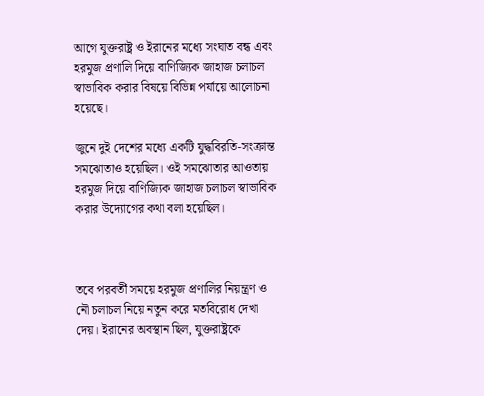আগে যুক্তরাষ্ট্র ও ইরানের মধ্যে সংঘাত বন্ধ এবং হরমুজ প্রণালি দিয়ে বাণিজ্যিক জাহাজ চলাচল স্বাভাবিক করার বিষয়ে বিভিন্ন পর্যায়ে আলোচনা হয়েছে।

জুনে দুই দেশের মধ্যে একটি যুদ্ধবিরতি-সংক্রান্ত সমঝোতাও হয়েছিল। ওই সমঝোতার আওতায় হরমুজ দিয়ে বাণিজ্যিক জাহাজ চলাচল স্বাভাবিক করার উদ্যোগের কথা বলা হয়েছিল।



তবে পরবর্তী সময়ে হরমুজ প্রণালির নিয়ন্ত্রণ ও নৌ চলাচল নিয়ে নতুন করে মতবিরোধ দেখা দেয়। ইরানের অবস্থান ছিল, যুক্তরাষ্ট্রকে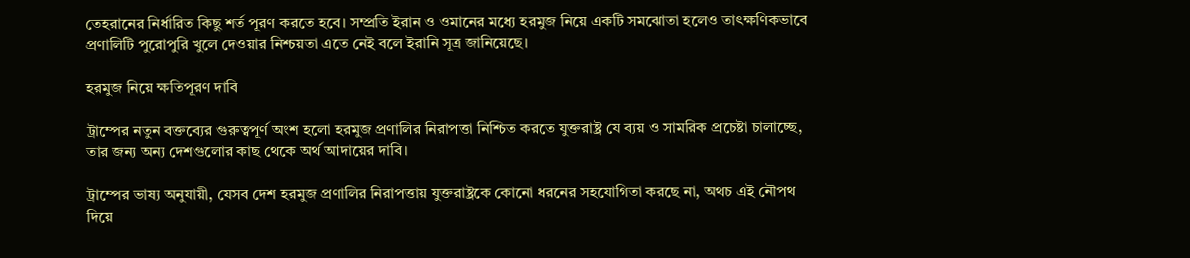তেহরানের নির্ধারিত কিছু শর্ত পূরণ করতে হবে। সম্প্রতি ইরান ও ওমানের মধ্যে হরমুজ নিয়ে একটি সমঝোতা হলেও তাৎক্ষণিকভাবে প্রণালিটি পুরোপুরি খুলে দেওয়ার নিশ্চয়তা এতে নেই বলে ইরানি সূত্র জানিয়েছে।

হরমুজ নিয়ে ক্ষতিপূরণ দাবি

ট্রাম্পের নতুন বক্তব্যের গুরুত্বপূর্ণ অংশ হলো হরমুজ প্রণালির নিরাপত্তা নিশ্চিত করতে যুক্তরাষ্ট্র যে ব্যয় ও সামরিক প্রচেষ্টা চালাচ্ছে, তার জন্য অন্য দেশগুলোর কাছ থেকে অর্থ আদায়ের দাবি।

ট্রাম্পের ভাষ্য অনুযায়ী, যেসব দেশ হরমুজ প্রণালির নিরাপত্তায় যুক্তরাষ্ট্রকে কোনো ধরনের সহযোগিতা করছে না, অথচ এই নৌপথ দিয়ে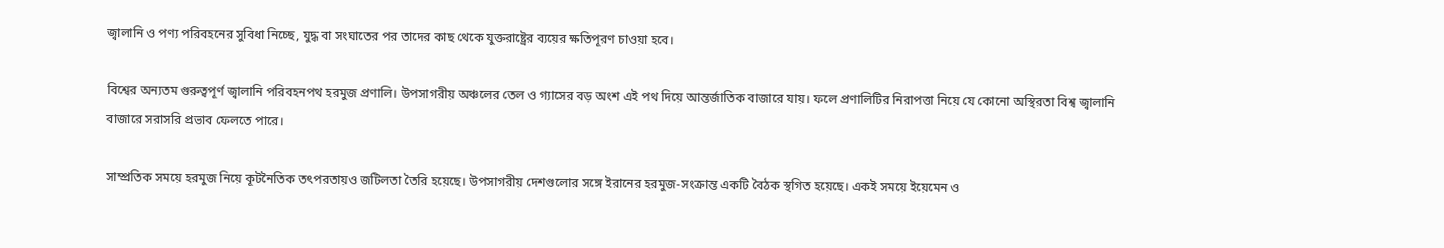জ্বালানি ও পণ্য পরিবহনের সুবিধা নিচ্ছে, যুদ্ধ বা সংঘাতের পর তাদের কাছ থেকে যুক্তরাষ্ট্রের ব্যয়ের ক্ষতিপূরণ চাওয়া হবে।

বিশ্বের অন্যতম গুরুত্বপূর্ণ জ্বালানি পরিবহনপথ হরমুজ প্রণালি। উপসাগরীয় অঞ্চলের তেল ও গ্যাসের বড় অংশ এই পথ দিয়ে আন্তর্জাতিক বাজারে যায়। ফলে প্রণালিটির নিরাপত্তা নিয়ে যে কোনো অস্থিরতা বিশ্ব জ্বালানি বাজারে সরাসরি প্রভাব ফেলতে পারে।

সাম্প্রতিক সময়ে হরমুজ নিয়ে কূটনৈতিক তৎপরতায়ও জটিলতা তৈরি হয়েছে। উপসাগরীয় দেশগুলোর সঙ্গে ইরানের হরমুজ-সংক্রান্ত একটি বৈঠক স্থগিত হয়েছে। একই সময়ে ইয়েমেন ও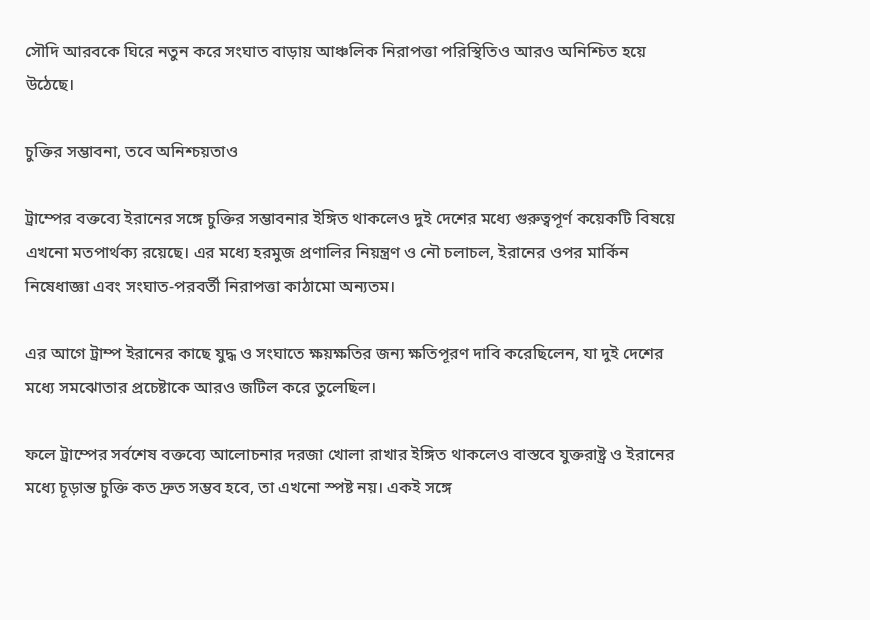সৌদি আরবকে ঘিরে নতুন করে সংঘাত বাড়ায় আঞ্চলিক নিরাপত্তা পরিস্থিতিও আরও অনিশ্চিত হয়ে উঠেছে।

চুক্তির সম্ভাবনা, তবে অনিশ্চয়তাও

ট্রাম্পের বক্তব্যে ইরানের সঙ্গে চুক্তির সম্ভাবনার ইঙ্গিত থাকলেও দুই দেশের মধ্যে গুরুত্বপূর্ণ কয়েকটি বিষয়ে এখনো মতপার্থক্য রয়েছে। এর মধ্যে হরমুজ প্রণালির নিয়ন্ত্রণ ও নৌ চলাচল, ইরানের ওপর মার্কিন নিষেধাজ্ঞা এবং সংঘাত-পরবর্তী নিরাপত্তা কাঠামো অন্যতম।

এর আগে ট্রাম্প ইরানের কাছে যুদ্ধ ও সংঘাতে ক্ষয়ক্ষতির জন্য ক্ষতিপূরণ দাবি করেছিলেন, যা দুই দেশের মধ্যে সমঝোতার প্রচেষ্টাকে আরও জটিল করে তুলেছিল।

ফলে ট্রাম্পের সর্বশেষ বক্তব্যে আলোচনার দরজা খোলা রাখার ইঙ্গিত থাকলেও বাস্তবে যুক্তরাষ্ট্র ও ইরানের মধ্যে চূড়ান্ত চুক্তি কত দ্রুত সম্ভব হবে, তা এখনো স্পষ্ট নয়। একই সঙ্গে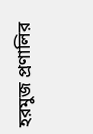হরমুজ প্রণালির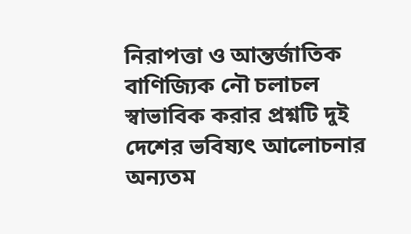নিরাপত্তা ও আন্তর্জাতিক বাণিজ্যিক নৌ চলাচল স্বাভাবিক করার প্রশ্নটি দুই দেশের ভবিষ্যৎ আলোচনার অন্যতম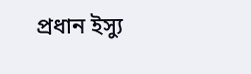প্রধান ইস্যু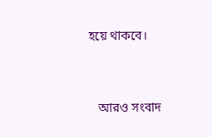হয়ে থাকবে।


   আরও সংবাদ